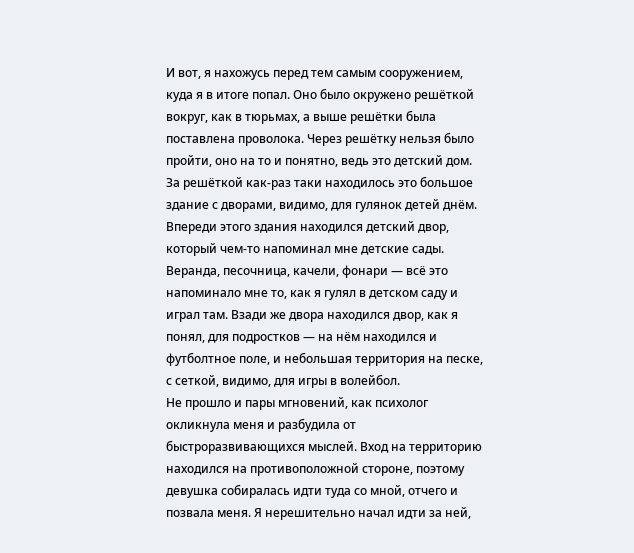И вот, я нахожусь перед тем самым сооружением, куда я в итоге попал. Оно было окружено решëткой вокруг, как в тюрьмах, а выше решëтки была поставлена проволока. Через решëтку нельзя было пройти, оно на то и понятно, ведь это детский дом. За решëткой как-раз таки находилось это большое здание с дворами, видимо, для гулянок детей днëм. Впереди этого здания находился детский двор, который чем-то напоминал мне детские сады. Веранда, песочница, качели, фонари — всë это напоминало мне то, как я гулял в детском саду и играл там. Взади же двора находился двор, как я понял, для подростков — на нëм находился и футболтное поле, и небольшая территория на песке, с сеткой, видимо, для игры в волейбол.
Не прошло и пары мгновений, как психолог окликнула меня и разбудила от быстроразвивающихся мыслей. Вход на территорию находился на противоположной стороне, поэтому девушка собиралась идти туда со мной, отчего и позвала меня. Я нерешительно начал идти за ней,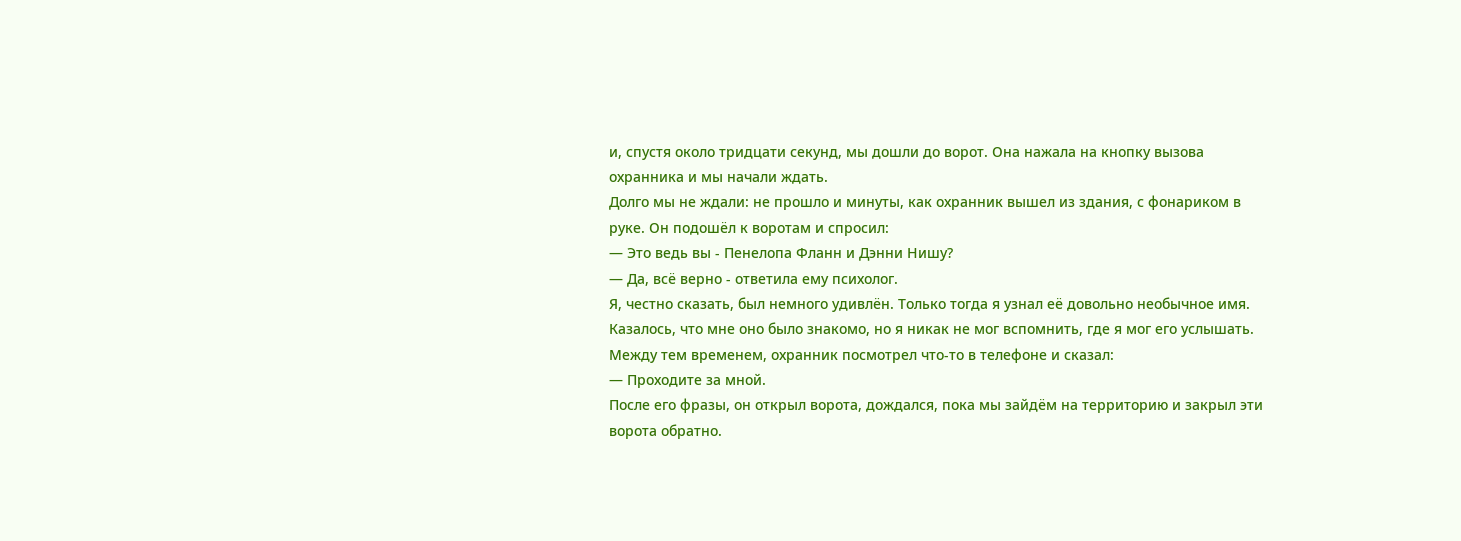и, спустя около тридцати секунд, мы дошли до ворот. Она нажала на кнопку вызова охранника и мы начали ждать.
Долго мы не ждали: не прошло и минуты, как охранник вышел из здания, с фонариком в руке. Он подошëл к воротам и спросил:
— Это ведь вы - Пенелопа Фланн и Дэнни Нишу?
— Да, всë верно - ответила ему психолог.
Я, честно сказать, был немного удивлëн. Только тогда я узнал еë довольно необычное имя. Казалось, что мне оно было знакомо, но я никак не мог вспомнить, где я мог его услышать. Между тем временем, охранник посмотрел что-то в телефоне и сказал:
— Проходите за мной.
После его фразы, он открыл ворота, дождался, пока мы зайдëм на территорию и закрыл эти ворота обратно.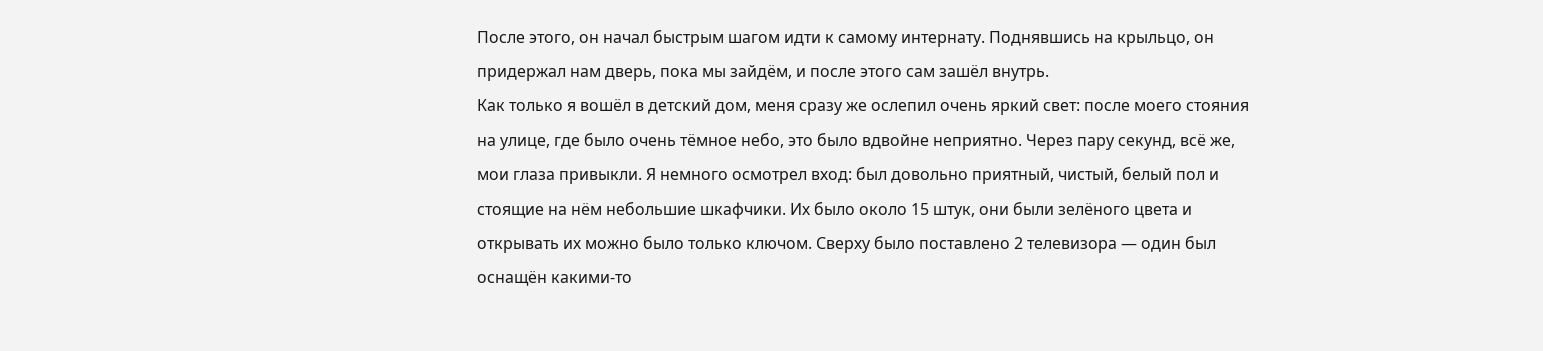После этого, он начал быстрым шагом идти к самому интернату. Поднявшись на крыльцо, он придержал нам дверь, пока мы зайдëм, и после этого сам зашëл внутрь.
Как только я вошëл в детский дом, меня сразу же ослепил очень яркий свет: после моего стояния на улице, где было очень тëмное небо, это было вдвойне неприятно. Через пару секунд, всë же, мои глаза привыкли. Я немного осмотрел вход: был довольно приятный, чистый, белый пол и стоящие на нëм небольшие шкафчики. Их было около 15 штук, они были зелëного цвета и открывать их можно было только ключом. Сверху было поставлено 2 телевизора — один был оснащён какими-то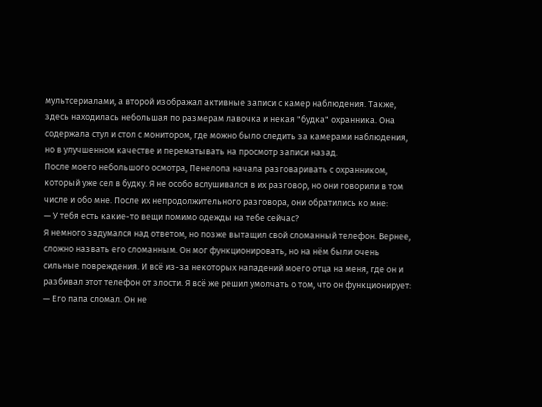мультсериалами, а второй изображал активные записи с камер наблюдения. Также, здесь находилась небольшая по размерам лавочка и некая "будка" охранника. Она содержала стул и стол с монитором, где можно было следить за камерами наблюдения, но в улучшенном качестве и перематывать на просмотр записи назад.
После моего небольшого осмотра, Пенелопа начала разговаривать с охранником, который уже сел в будку. Я не особо вслушивался в их разговор, но они говорили в том числе и обо мне. После их непродолжительного разговора, они обратились ко мне:
— У тебя есть какие-то вещи помимо одежды на тебе сейчас?
Я немного задумался над ответом, но позже вытащил свой сломанный телефон. Вернее, сложно назвать его сломанным. Он мог функционировать, но на нëм были очень сильные повреждения. И всë из-за некоторых нападений моего отца на меня, где он и разбивал этот телефон от злости. Я всë же решил умолчать о том, что он функционирует:
— Его папа сломал. Он не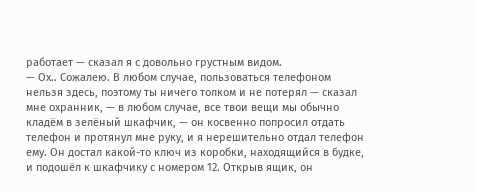работает — сказал я с довольно грустным видом.
— Ох.. Сожалею. В любом случае, пользоваться телефоном нельзя здесь, поэтому ты ничего толком и не потерял — сказал мне охранник, — в любом случае, все твои вещи мы обычно кладëм в зелëный шкафчик, — он косвенно попросил отдать телефон и протянул мне руку, и я нерешительно отдал телефон ему. Он достал какой-то ключ из коробки, находящийся в будке, и подошёл к шкафчику с номером 12. Открыв ящик, он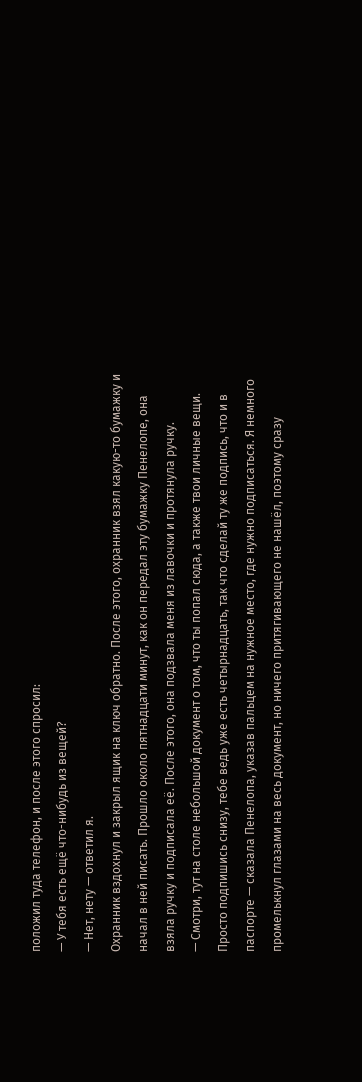положил туда телефон, и после этого спросил:
— У тебя есть ещë что-нибудь из вещей?
— Нет, нету — ответил я.
Охранник вздохнул и закрыл ящик на ключ обратно. После этого, охранник взял какую-то бумажку и начал в ней писать. Прошло около пятнадцати минут, как он передал эту бумажку Пенелопе, она взяла ручку и подписала еë. После этого, она подзвала меня из лавочки и протянула ручку.
— Смотри, тут на столе небольшой документ о том, что ты попал сюда, а также твои личные вещи. Просто подпишись снизу, тебе ведь уже есть четырнадцать, так что сделай ту же подпись, что и в паспорте — сказала Пенелопа, указав пальцем на нужное место, где нужно подписаться. Я немного промелькнул глазами на весь документ, но ничего притягивающего не нашëл, поэтому сразу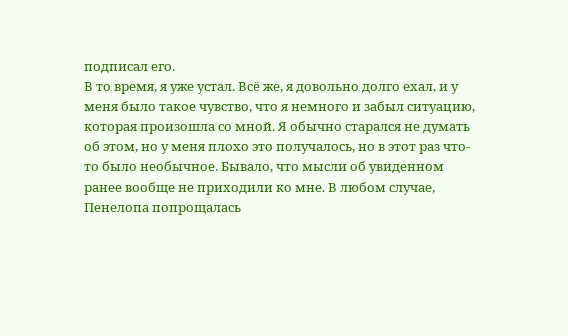подписал его.
В то время, я уже устал. Всë же, я довольно долго ехал, и у меня было такое чувство, что я немного и забыл ситуацию, которая произошла со мной. Я обычно старался не думать об этом, но у меня плохо это получалось, но в этот раз что-то было необычное. Бывало, что мысли об увиденном ранее вообще не приходили ко мне. В любом случае, Пенелопа попрощалась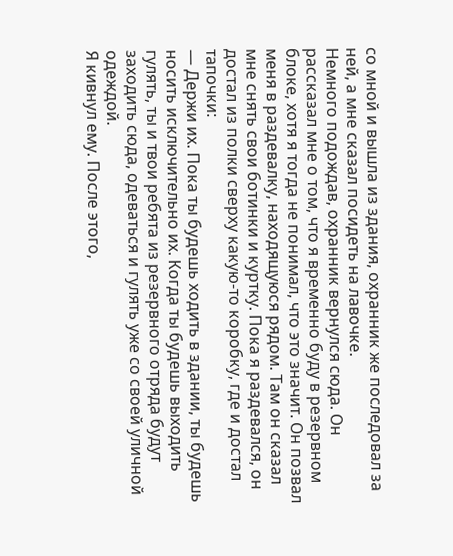со мной и вышла из здания, охранник же последовал за ней, а мне сказал посидеть на лавочке.
Немного подождав, охранник вернулся сюда. Он рассказал мне о том, что я временно буду в резервном блоке, хотя я тогда не понимал, что это значит. Он позвал меня в раздевалку, находящуюся рядом. Там он сказал мне снять свои ботинки и куртку. Пока я раздевался, он достал из полки сверху какую-то коробку, где и достал тапочки:
— Держи их. Пока ты будешь ходить в здании, ты будешь носить исключительно их. Когда ты будешь выходить гулять, ты и твои ребята из резервного отряда будут заходить сюда, одеваться и гулять уже со своей уличной одеждой.
Я кивнул ему. После этого,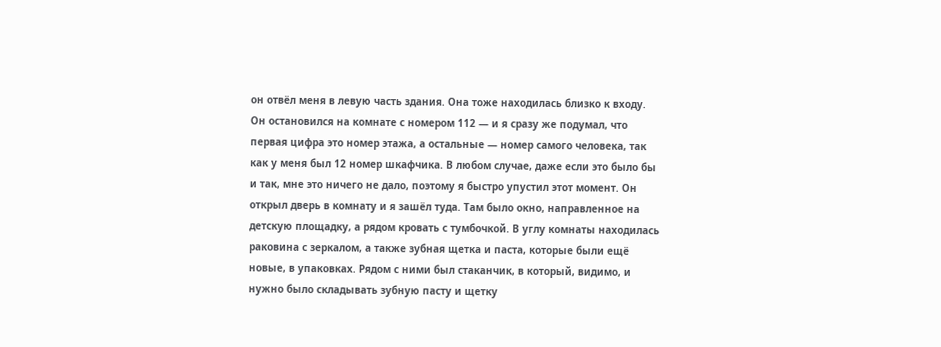он отвëл меня в левую часть здания. Она тоже находилась близко к входу. Он остановился на комнате с номером 112 — и я сразу же подумал, что первая цифра это номер этажа, а остальные — номер самого человека, так как у меня был 12 номер шкафчика. В любом случае, даже если это было бы и так, мне это ничего не дало, поэтому я быстро упустил этот момент. Он открыл дверь в комнату и я зашëл туда. Там было окно, направленное на детскую площадку, а рядом кровать с тумбочкой. В углу комнаты находилась раковина с зеркалом, а также зубная щетка и паста, которые были ещë новые, в упаковках. Рядом с ними был стаканчик, в который, видимо, и нужно было складывать зубную пасту и щетку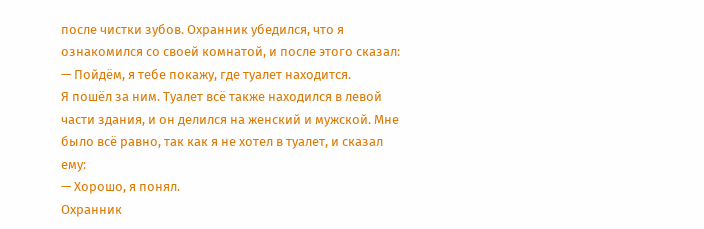после чистки зубов. Охранник убедился, что я ознакомился со своей комнатой, и после этого сказал:
— Пойдëм, я тебе покажу, где туалет находится.
Я пошëл за ним. Туалет всë также находился в левой части здания, и он делился на женский и мужской. Мне было всë равно, так как я не хотел в туалет, и сказал ему:
— Хорошо, я понял.
Охранник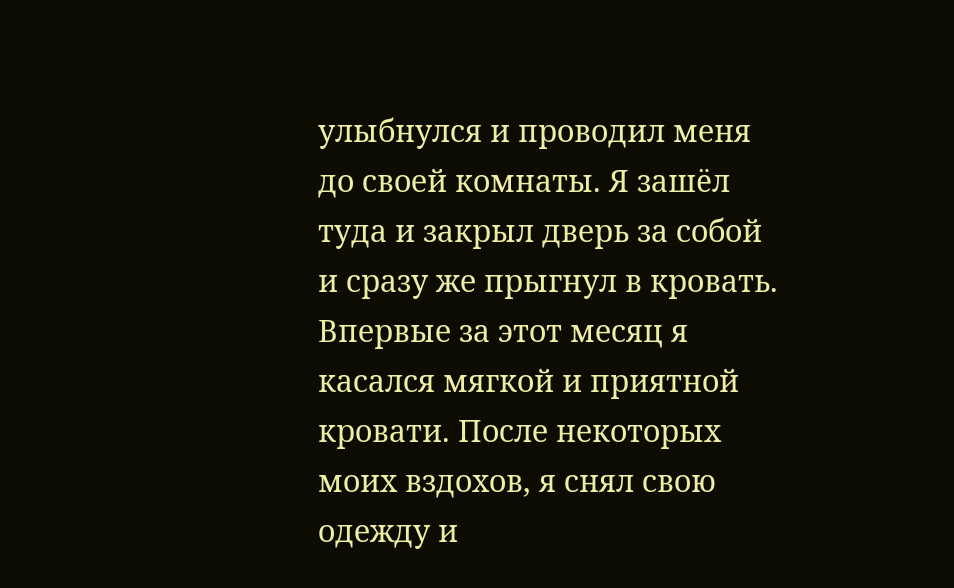улыбнулся и проводил меня до своей комнаты. Я зашëл туда и закрыл дверь за собой и сразу же прыгнул в кровать. Впервые за этот месяц я касался мягкой и приятной кровати. После некоторых моих вздохов, я снял свою одежду и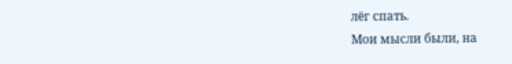лëг спать.
Мои мысли были, на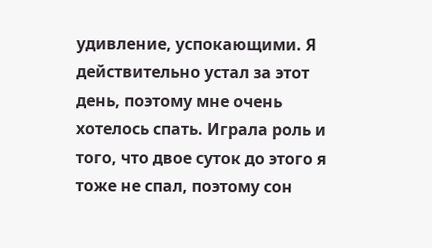удивление, успокающими. Я действительно устал за этот день, поэтому мне очень хотелось спать. Играла роль и того, что двое суток до этого я тоже не спал, поэтому сон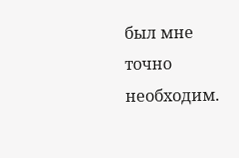был мне точно необходим.